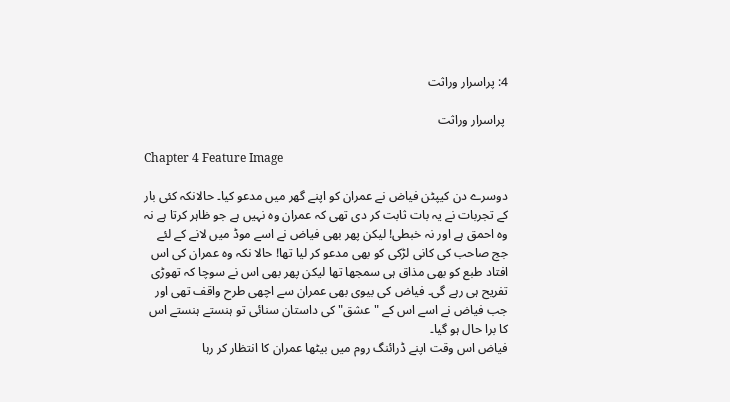4: پراسرار وراثت

 پراسرار وراثت

Chapter 4 Feature Image

دوسرے دن کیپٹن فیاض نے عمران کو اپنے گھر میں مدعو کیا۔ حالانکہ کئی بار کے تجربات نے یہ بات ثابت کر دی تھی کہ عمران وہ نہیں ہے جو ظاہر کرتا ہے نہ وہ احمق ہے اور نہ خبطی! لیکن پھر بھی فیاض نے اسے موڈ میں لانے کے لئے جج صاحب کی کانی لڑکی کو بھی مدعو کر لیا تھا! حالا نکہ وہ عمران کی اس افتاد طبع کو بھی مذاق ہی سمجھا تھا لیکن پھر بھی اس نے سوچا کہ تھوڑی تفریح ہی رہے گی۔ فیاض کی بیوی بھی عمران سے اچھی طرح واقف تھی اور جب فیاض نے اسے اس کے "عشق" کی داستان سنائی تو ہنستے ہنستے اس کا برا حال ہو گیا۔
فیاض اس وقت اپنے ڈرائنگ روم میں بیٹھا عمران کا انتظار کر رہا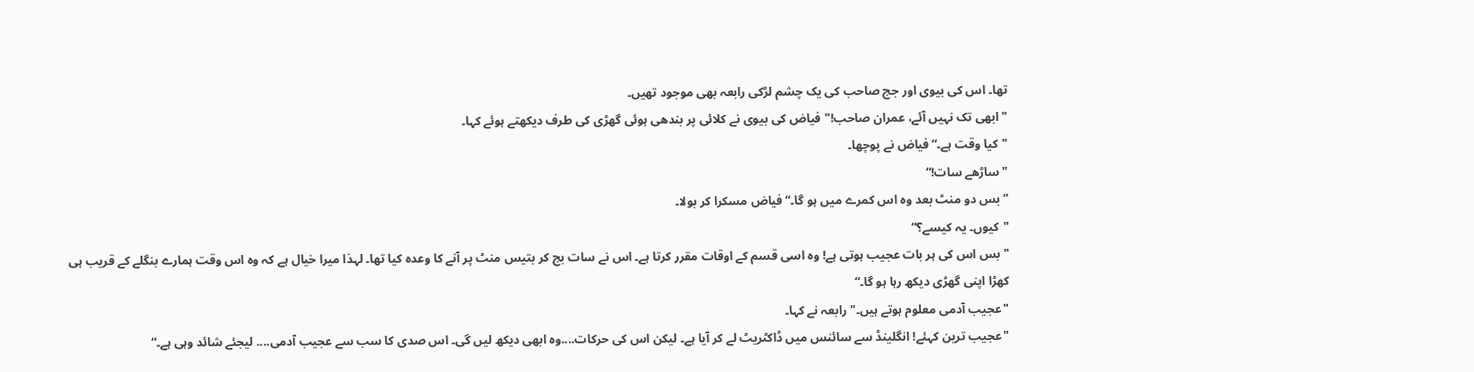تھا۔ اس کی بیوی اور جج صاحب کی یک چشم لڑکی رابعہ بھی موجود تھیں۔
"ابھی تک نہیں آئے، عمران صاحب!" فیاض کی بیوی نے کلائی پر بندھی ہوئی گھڑی کی طرف دیکھتے ہوئے کہا۔
"کیا وقت ہے۔“ فیاض نے پوچھا۔
"ساڑھے سات!“
”بس دو منٹ بعد وہ اس کمرے میں ہو گا۔“ فیاض مسکرا کر بولا۔
"کیوں۔ یہ کیسے؟“
"بس اس کی ہر بات عجیب ہوتی ہے! وہ اسی قسم کے اوقات مقرر کرتا ہے۔ اس نے سات بج کر بتیس منٹ پر آنے کا وعدہ کیا تھا۔ لہذا میرا خیال ہے کہ وہ اس وقت ہمارے بنگلے کے قریب ہی کھڑا اپنی گھڑی دیکھ رہا ہو گا۔“
"عجیب آدمی معلوم ہوتے ہیں۔" رابعہ نے کہا۔
"عجیب ترین کہئے! انگلینڈ سے سائنس میں ڈاکٹریٹ لے کر آیا ہے۔ لیکن اس کی حرکات....وہ ابھی دیکھ لیں گی۔ اس صدی کا سب سے عجیب آدمی.... لیجئے شائد وہی ہے۔“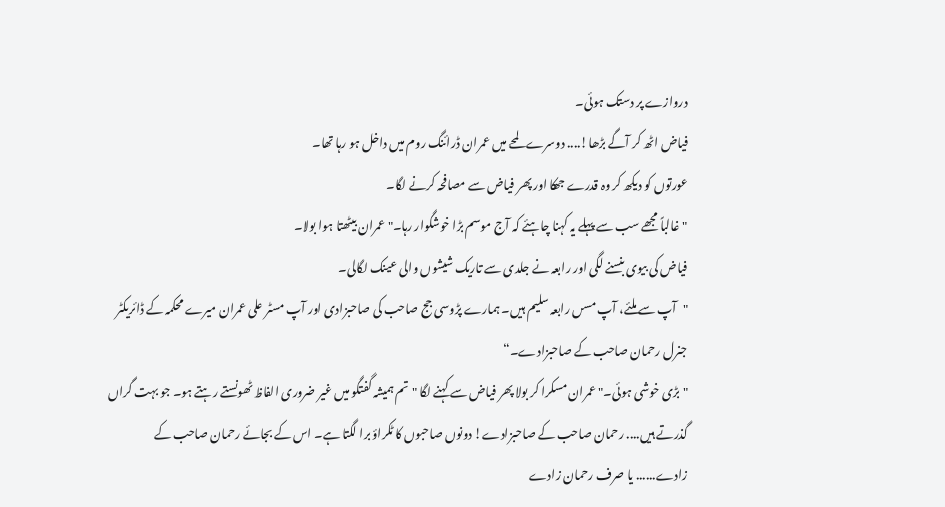دروازے پر دستک ہوئی۔
فیاض اٹھ کر آگے بڑھا!.... دوسرے لمحے میں عمران ڈرائنگ روم میں داخل ہو رہا تھا۔
عورتوں کو دیکھ کر وہ قدرے جھکا اور پھر فیاض سے مصافحہ کرنے لگا۔
"غالباً مجھے سب سے پہلے یہ کہنا چاہئے کہ آج موسم بڑا خوشگوار رہا۔" عمران بیٹھتا ہوا بولا۔
فیاض کی بیوی بنسنے لگی اور رابعہ نے جلدی سے تاریک شیشوں والی عینک لگالی۔
"آپ سے ملئے، آپ مسں رابعہ سلیم ہیں۔ ہمارے پڑوسی جج صاحب کی صاحبزادی اور آپ مسٹر علی عمران میرے محکمہ کے ڈائریکٹر جنرل رحمان صاحب کے صاحبزادے۔“
"بڑی خوشی ہوئی۔" عمران مسکرا کر بولا پھر فیاض سے کہنے لگا "تم ہمیشہ گفتگو میں غیر ضروری الفاظ ٹھونستے رہتے ہو۔ جو بہت گراں گذرتے ہیں.... رحمان صاحب کے صاحبزادے! دونوں صاحبوں کا ٹکراؤ برا لگتا ہے۔ اس کے بجائے رحمان صاحب کے زادے...... یا صرف رحمان زادے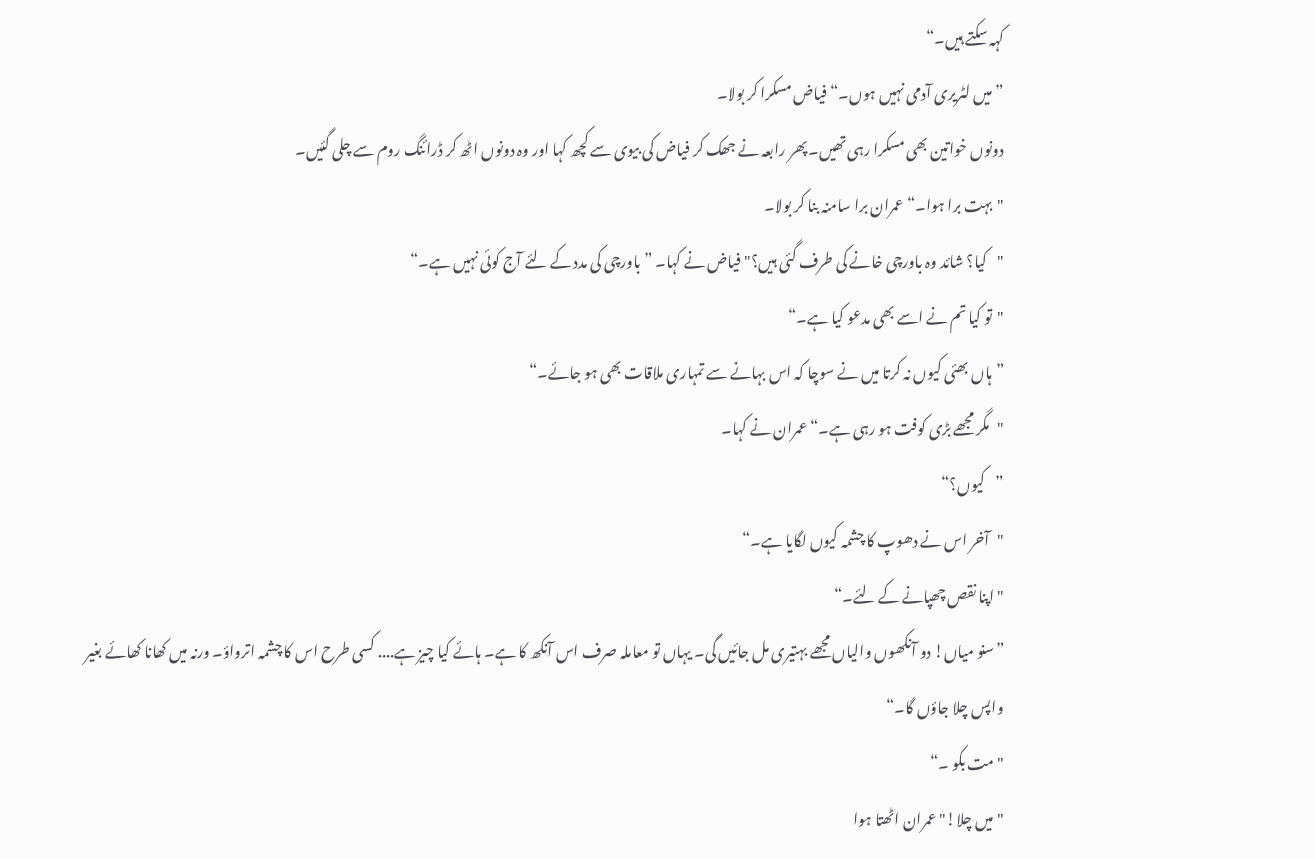کہہ سکتے ہیں۔“
”میں لٹریری آدمی نہیں ہوں۔“ فیاض مسکرا کر بولا۔
دونوں خواتین بھی مسکرا رہی تھیں۔ پھر رابعہ نے جھک کر فیاض کی بیوی سے کچھ کہا اور وہ دونوں اٹھ کر ڈرائنگ روم سے چلی گئیں۔
"بہت برا ہوا۔“ عمران برا سامنہ بنا کر بولا۔
"کیا؟ شائد وہ باورچی خانے کی طرف گئی ہیں؟" فیاض نے کہا۔ ”باورچی کی مدد کے لئے آج کوئی نہیں ہے۔“
"تو کیا تم نے اسے بھی مدعو کیا ہے۔“
”ہاں بھئی کیوں نہ کرتا میں نے سوچا کہ اس بہانے سے تمہاری ملاقات بھی ہو جائے۔“
"مگر مجھے بڑی کوفت ہو رہی ہے۔“ عمران نے کہا۔
”کیوں؟“
"آخر اس نے دھوپ کا چشمہ کیوں لگایا ہے۔“
"اپنا نقص چھپانے کے لئے۔“
”سنو میاں! دو آنکھوں والیاں مجھے بہتیری مل جائیں گی۔ یہاں تو معاملہ صرف اس آنکھ کا ہے۔ ہائے کیا چیز ہے.... کسی طرح اس کا چشمہ اترواؤ۔ ورنہ میں کھانا کھائے بغیر واپس چلا جاؤں گا۔“
"مت بکو ۔“
"میں چلا!" عمران اٹھتا ہوا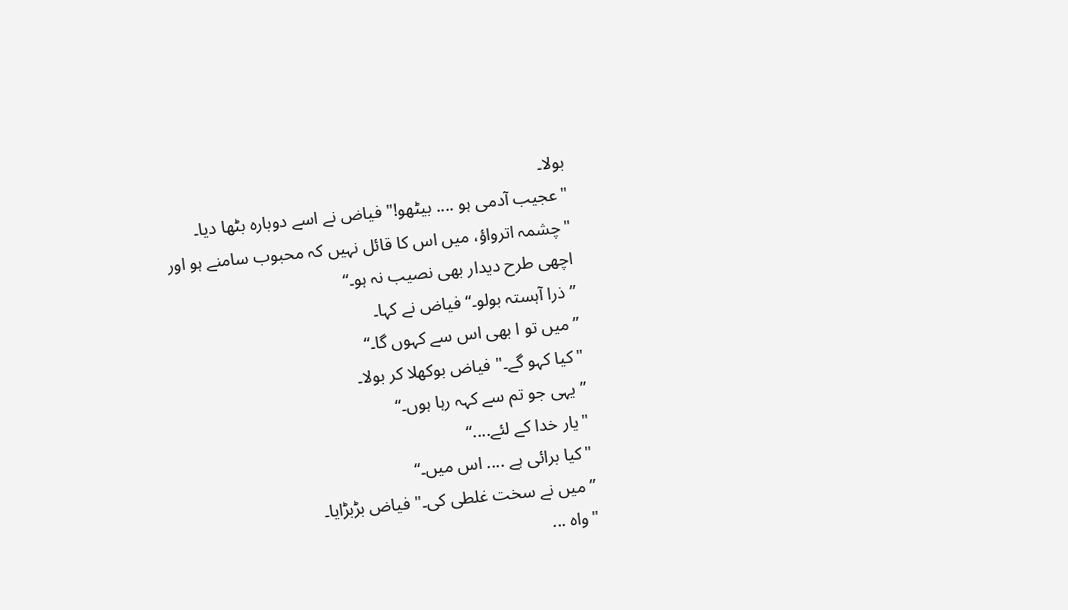بولا۔
"عجیب آدمی ہو .... بیٹھو!" فیاض نے اسے دوبارہ بٹھا دیا۔
"چشمہ اترواؤ، میں اس کا قائل نہیں کہ محبوب سامنے ہو اور اچھی طرح دیدار بھی نصیب نہ ہو۔“
”ذرا آہستہ بولو۔“ فیاض نے کہا۔
”میں تو ا بھی اس سے کہوں گا۔“
"کیا کہو گے۔" فیاض بوکھلا کر بولا۔
”یہی جو تم سے کہہ رہا ہوں۔“
"یار خدا کے لئے....“
"کیا برائی ہے .... اس میں۔“
”میں نے سخت غلطی کی۔" فیاض بڑبڑایا۔
"واہ ...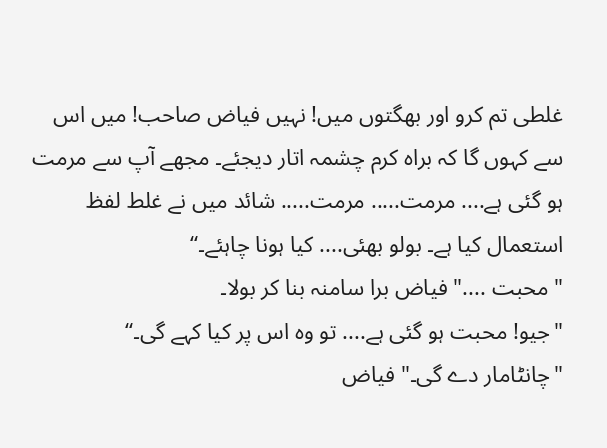غلطی تم کرو اور بھگتوں میں! نہیں فیاض صاحب! میں اس سے کہوں گا کہ براہ کرم چشمہ اتار دیجئے۔ مجھے آپ سے مرمت ہو گئی ہے.... مرمت..... مرمت..... شائد میں نے غلط لفظ استعمال کیا ہے۔ بولو بھئی.... کیا ہونا چاہئے۔“
"محبت ...." فیاض برا سامنہ بنا کر بولا۔
"جیو! محبت ہو گئی ہے.... تو وہ اس پر کیا کہے گی۔“
"چانٹامار دے گی۔" فیاض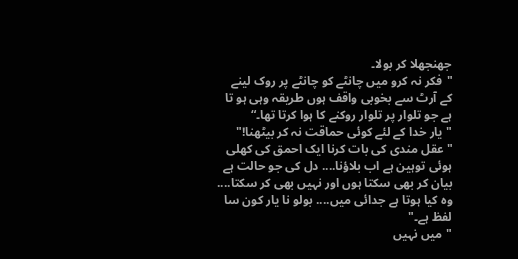جھنجھلا کر بولا۔
"فکر نہ کرو میں چانٹے کو چانٹے پر روک لینے کے آرٹ سے بخوبی واقف ہوں طریقہ وہی ہو تا ہے جو تلوار پر تلوار روکنے کا ہوا کرتا تھا۔“
"یار خدا کے لئے کوئی حماقت نہ کر بیٹھنا!"
"عقل مندی کی بات کرنا ایک احمق کی کھلی ہوئی توہین ہے اب بلاؤنا.... دل کی جو حالت ہے بیان کر بھی سکتا ہوں اور نہیں بھی کر سکتا.... وہ کیا ہوتا ہے جدائی میں.... بولو نا یار کون سا لفظ ہے۔"
"میں نہیں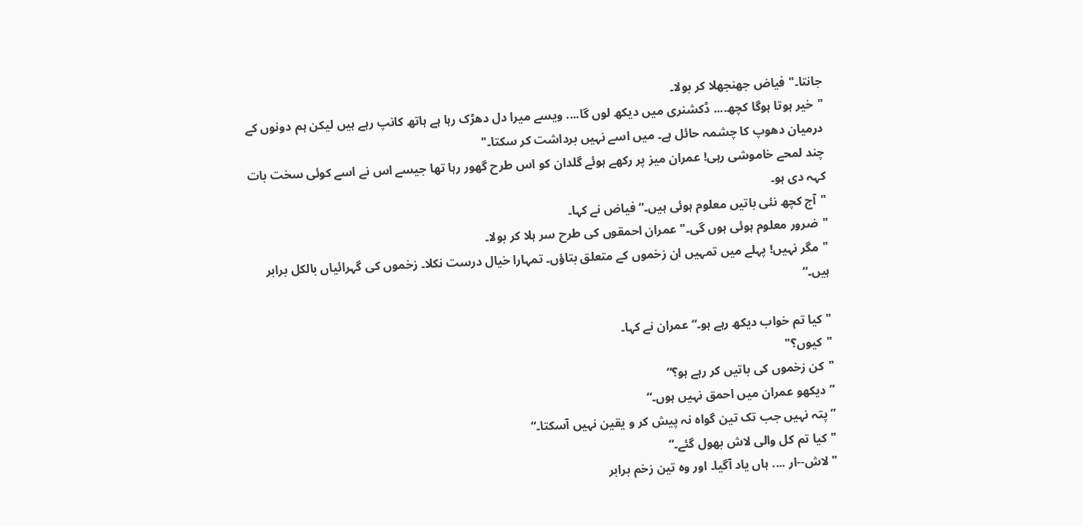جانتا۔" فیاض جھنجھلا کر بولا۔
"خیر ہوتا ہوگا کچھ.... ڈکشنری میں دیکھ لوں گا.... ویسے میرا دل دھڑک رہا ہے ہاتھ کانپ رہے ہیں لیکن ہم دونوں کے درمیان دھوپ کا چشمہ حائل ہے۔ میں اسے نہیں برداشت کر سکتا۔"
چند لمحے خاموشی رہی! عمران میز پر رکھے ہوئے گلدان کو اس طرح گھور رہا تھا جیسے اس نے اسے کوئی سخت بات کہہ دی ہو۔
"آج کچھ نئی باتیں معلوم ہوئی ہیں۔“ فیاض نے کہا۔
"ضرور معلوم ہوئی ہوں گی۔" عمران احمقوں کی طرح سر ہلا کر بولا۔
"مگر نہیں! پہلے میں تمہیں ان زخموں کے متعلق بتاؤں۔ تمہارا خیال درست نکلا۔ زخموں کی گہرائیاں بالکل برابر ہیں۔“

"کیا تم خواب دیکھ رہے ہو۔“ عمران نے کہا۔
"کیوں؟"
"کن زخموں کی باتیں کر رہے ہو؟“
”دیکھو عمران میں احمق نہیں ہوں۔“
”پتہ نہیں جب تک تین گواہ نہ پیش کر و یقین نہیں آسکتا۔“
"کیا تم کل والی لاش بھول گئے۔“
"لاش--ار .... ہاں یاد آگیا۔ اور وہ تین زخم برابر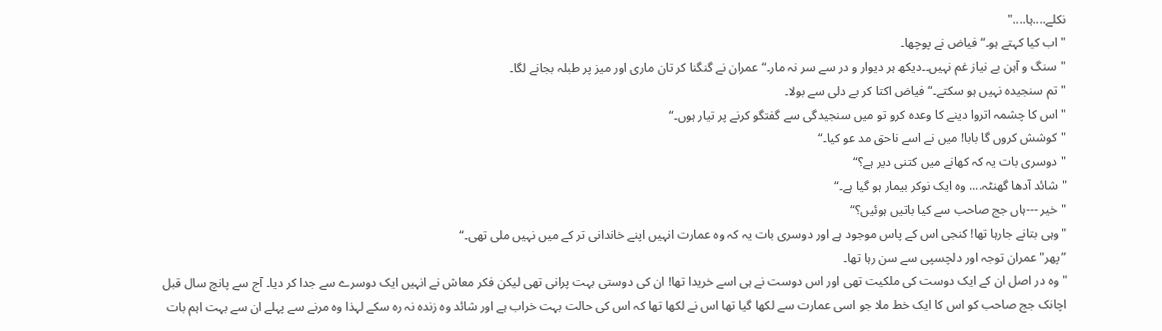نکلے....ہا...."
"اب کیا کہتے ہو۔“ فیاض نے پوچھا۔
"سنگ و آہن بے نیاز غم نہیں۔۔دیکھ ہر دیوار و در سے سر نہ مار۔“ عمران نے گنگنا کر تان ماری اور میز پر طبلہ بجانے لگا۔
"تم سنجیدہ نہیں ہو سکتے۔“ فیاض اکتا کر بے دلی سے بولا۔
"اس کا چشمہ اتروا دینے کا وعدہ کرو تو میں سنجیدگی سے گفتگو کرنے پر تیار ہوں۔“
"کوشش کروں گا بابا! میں نے اسے ناحق مد عو کیا۔“
"دوسری بات یہ کہ کھانے میں کتنی دیر ہے؟“
"شائد آدھا گھنٹہ.... وہ ایک نوکر بیمار ہو گیا ہے۔“
"خیر ---ہاں جج صاحب سے کیا باتیں ہوئیں؟“
"وہی بتانے جارہا تھا! کنجی اس کے پاس موجود ہے اور دوسری بات یہ کہ وہ عمارت انہیں اپنے خاندانی تر کے میں نہیں ملی تھی۔“
”پھر" عمران توجہ اور دلچسپی سے سن رہا تھا۔
"وہ در اصل ان کے ایک دوست کی ملکیت تھی اور اس دوست نے ہی اسے خریدا تھا! ان کی دوستی بہت پرانی تھی لیکن فکر معاش نے انہیں ایک دوسرے سے جدا کر دیا۔ آج سے پانچ سال قبل اچانک جج صاحب کو اس کا ایک خط ملا جو اسی عمارت سے لکھا گیا تھا اس نے لکھا تھا کہ اس کی حالت بہت خراب ہے اور شائد وہ زندہ نہ رہ سکے لہذا وہ مرنے سے پہلے ان سے بہت اہم بات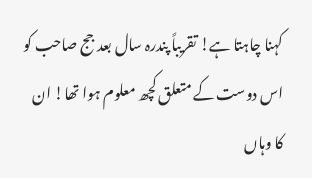کہنا چاہتا ہے! تقریباً پندرہ سال بعد جج صاحب کو اس دوست کے متعلق کچھ معلوم ہوا تھا! ان کا وہاں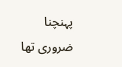پہنچنا ضروری تھا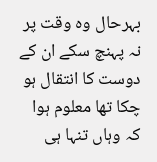بہرحال وہ وقت پر نہ پہنچ سکے ان کے دوست کا انتقال ہو چکا تھا معلوم ہوا کہ وہاں تنہا ہی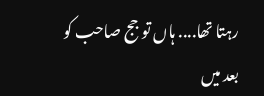رہتا تھا.... ہاں تو جج صاحب کو بعد میں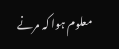معلوم ہوا کہ مرنے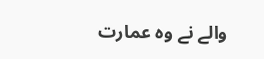والے نے وہ عمارت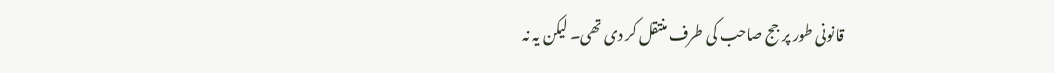قانونی طور پر جج صاحب کی طرف منتقل کر دی تھی۔ لیکن یہ نہ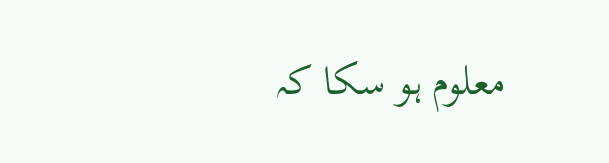معلوم ہو سکا کہ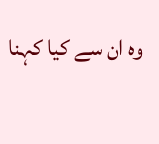وہ ان سے کیا کہنا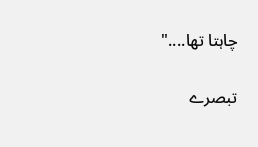چاہتا تھا...."

تبصرے